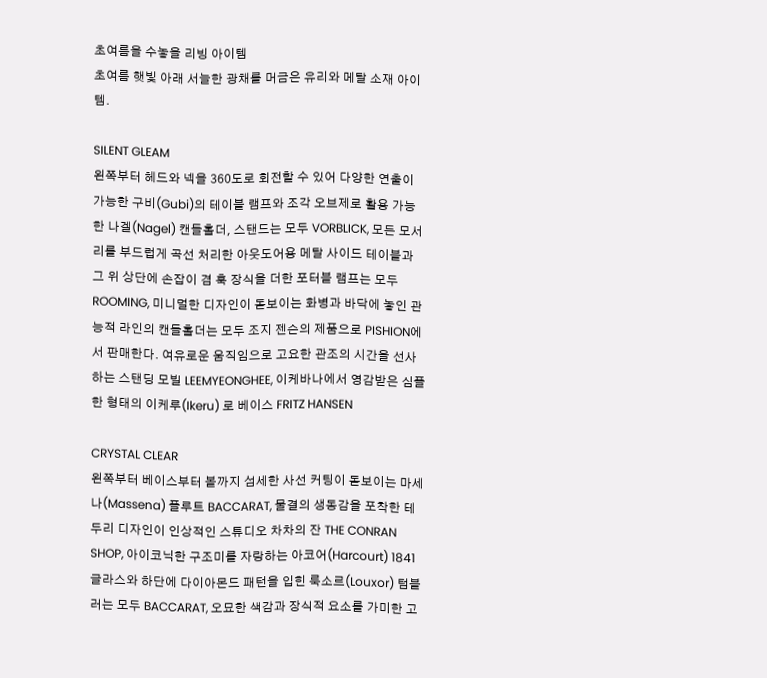초여름을 수놓을 리빙 아이템
초여름 햇빛 아래 서늘한 광채를 머금은 유리와 메탈 소재 아이템.

SILENT GLEAM
왼쪽부터 헤드와 넥을 360도로 회전할 수 있어 다양한 연출이 가능한 구비(Gubi)의 테이블 램프와 조각 오브제로 활용 가능한 나겔(Nagel) 캔들홀더, 스탠드는 모두 VORBLICK, 모든 모서리를 부드럽게 곡선 처리한 아웃도어용 메탈 사이드 테이블과 그 위 상단에 손잡이 겸 훅 장식을 더한 포터블 램프는 모두 ROOMING, 미니멀한 디자인이 돋보이는 화병과 바닥에 놓인 관능적 라인의 캔들홀더는 모두 조지 젠슨의 제품으로 PISHION에서 판매한다. 여유로운 움직임으로 고요한 관조의 시간을 선사하는 스탠딩 모빌 LEEMYEONGHEE, 이케바나에서 영감받은 심플한 형태의 이케루(Ikeru) 로 베이스 FRITZ HANSEN

CRYSTAL CLEAR
왼쪽부터 베이스부터 볼까지 섬세한 사선 커팅이 돋보이는 마세나(Massena) 플루트 BACCARAT, 물결의 생동감을 포착한 테두리 디자인이 인상적인 스튜디오 차차의 잔 THE CONRAN SHOP, 아이코닉한 구조미를 자랑하는 아코어(Harcourt) 1841 글라스와 하단에 다이아몬드 패턴을 입힌 룩소르(Louxor) 텀블러는 모두 BACCARAT, 오묘한 색감과 장식적 요소를 가미한 고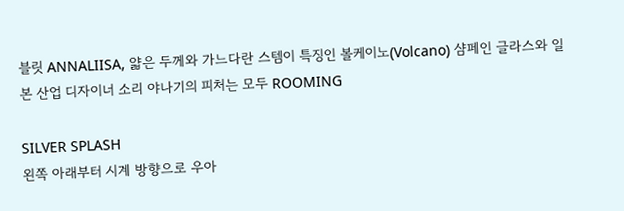블릿 ANNALIISA, 얇은 두께와 가느다란 스템이 특징인 볼케이노(Volcano) 샴페인 글라스와 일본 산업 디자이너 소리 야나기의 피처는 모두 ROOMING

SILVER SPLASH
왼쪽 아래부터 시계 방향으로 우아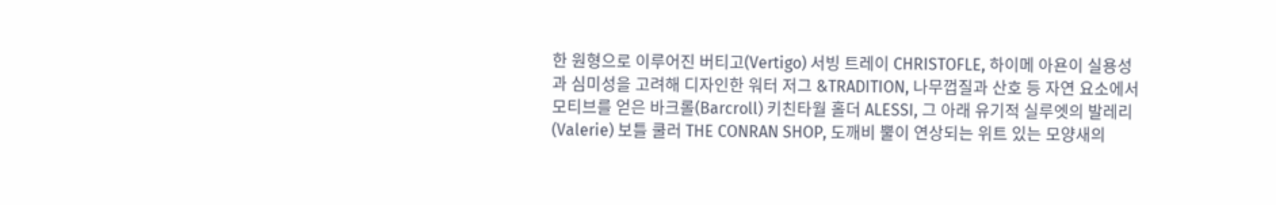한 원형으로 이루어진 버티고(Vertigo) 서빙 트레이 CHRISTOFLE, 하이메 아욘이 실용성과 심미성을 고려해 디자인한 워터 저그 &TRADITION, 나무껍질과 산호 등 자연 요소에서 모티브를 얻은 바크롤(Barcroll) 키친타월 홀더 ALESSI, 그 아래 유기적 실루엣의 발레리(Valerie) 보틀 쿨러 THE CONRAN SHOP, 도깨비 뿔이 연상되는 위트 있는 모양새의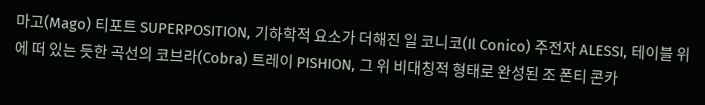마고(Mago) 티포트 SUPERPOSITION, 기하학적 요소가 더해진 일 코니코(Il Conico) 주전자 ALESSI, 테이블 위에 떠 있는 듯한 곡선의 코브라(Cobra) 트레이 PISHION, 그 위 비대칭적 형태로 완성된 조 폰티 콘카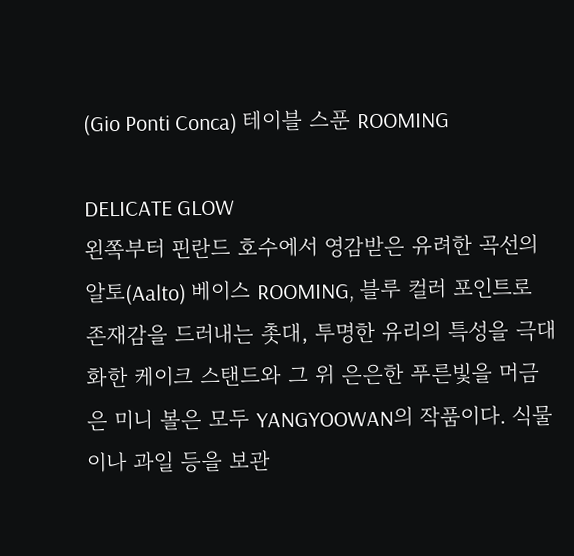(Gio Ponti Conca) 테이블 스푼 ROOMING

DELICATE GLOW
왼쪽부터 핀란드 호수에서 영감받은 유려한 곡선의 알토(Aalto) 베이스 ROOMING, 블루 컬러 포인트로 존재감을 드러내는 촛대, 투명한 유리의 특성을 극대화한 케이크 스탠드와 그 위 은은한 푸른빛을 머금은 미니 볼은 모두 YANGYOOWAN의 작품이다. 식물이나 과일 등을 보관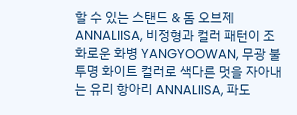할 수 있는 스탠드 & 돔 오브제 ANNALIISA, 비정형과 컬러 패턴이 조화로운 화병 YANGYOOWAN, 무광 불투명 화이트 컬러로 색다른 멋을 자아내는 유리 항아리 ANNALIISA, 파도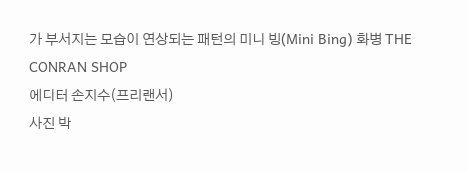가 부서지는 모습이 연상되는 패턴의 미니 빙(Mini Bing) 화병 THE CONRAN SHOP
에디터 손지수(프리랜서)
사진 박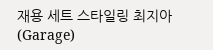재용 세트 스타일링 최지아(Garage)